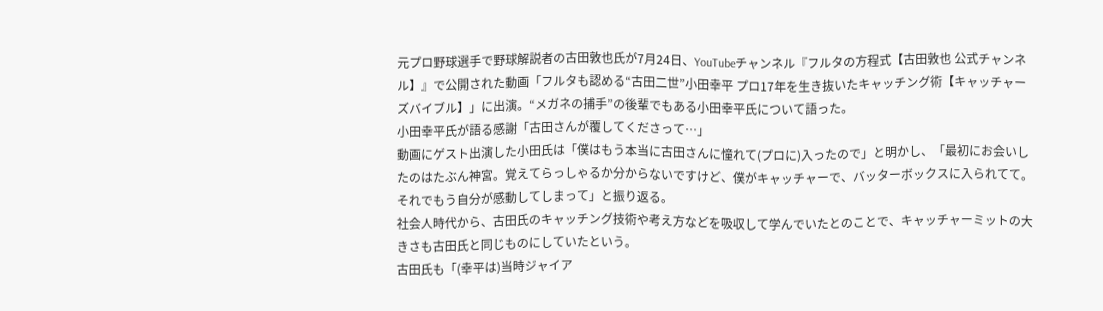元プロ野球選手で野球解説者の古田敦也氏が7月24日、YouTubeチャンネル『フルタの方程式【古田敦也 公式チャンネル】』で公開された動画「フルタも認める“古田二世”小田幸平 プロ17年を生き抜いたキャッチング術【キャッチャーズバイブル】」に出演。“メガネの捕手”の後輩でもある小田幸平氏について語った。
小田幸平氏が語る感謝「古田さんが覆してくださって…」
動画にゲスト出演した小田氏は「僕はもう本当に古田さんに憧れて(プロに)入ったので」と明かし、「最初にお会いしたのはたぶん神宮。覚えてらっしゃるか分からないですけど、僕がキャッチャーで、バッターボックスに入られてて。それでもう自分が感動してしまって」と振り返る。
社会人時代から、古田氏のキャッチング技術や考え方などを吸収して学んでいたとのことで、キャッチャーミットの大きさも古田氏と同じものにしていたという。
古田氏も「(幸平は)当時ジャイア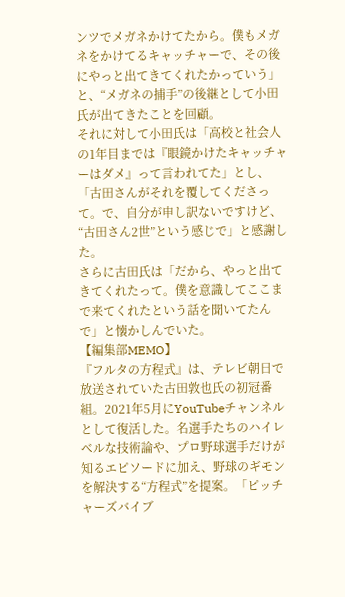ンツでメガネかけてたから。僕もメガネをかけてるキャッチャーで、その後にやっと出てきてくれたかっていう」と、“メガネの捕手”の後継として小田氏が出てきたことを回顧。
それに対して小田氏は「高校と社会人の1年目までは『眼鏡かけたキャッチャーはダメ』って言われてた」とし、「古田さんがそれを覆してくださって。で、自分が申し訳ないですけど、“古田さん2世”という感じで」と感謝した。
さらに古田氏は「だから、やっと出てきてくれたって。僕を意識してここまで来てくれたという話を聞いてたんで」と懐かしんでいた。
【編集部MEMO】
『フルタの方程式』は、テレビ朝日で放送されていた古田敦也氏の初冠番組。2021年5月にYouTubeチャンネルとして復活した。名選手たちのハイレベルな技術論や、プロ野球選手だけが知るエピソードに加え、野球のギモンを解決する“方程式”を提案。「ピッチャーズバイブ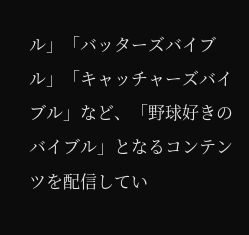ル」「バッターズバイブル」「キャッチャーズバイブル」など、「野球好きのバイブル」となるコンテンツを配信してい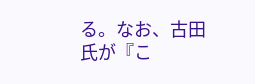る。なお、古田氏が『こ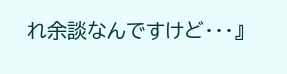れ余談なんですけど・・・』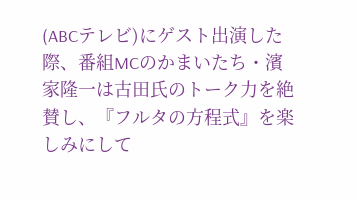(ABCテレビ)にゲスト出演した際、番組MCのかまいたち・濱家隆一は古田氏のトーク力を絶賛し、『フルタの方程式』を楽しみにして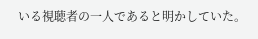いる視聴者の一人であると明かしていた。